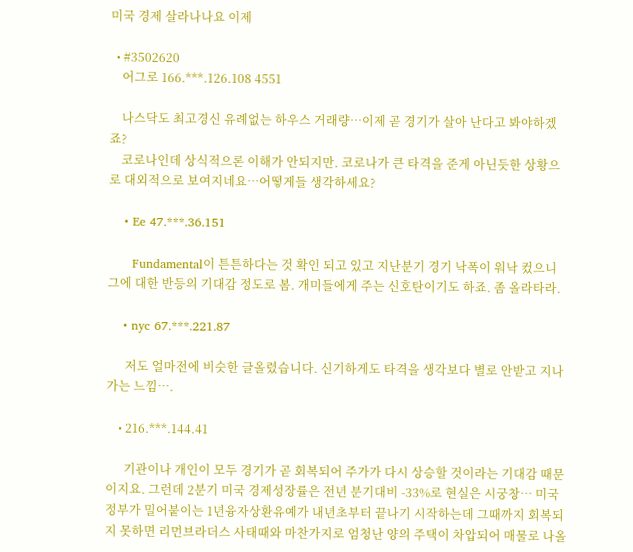미국 경제 살라나나요 이제

  • #3502620
    어그로 166.***.126.108 4551

    나스닥도 최고경신 유례없는 하우스 거래량…이제 곧 경기가 살아 난다고 봐야하겠죠?
    코로나인데 상식적으론 이해가 안되지만. 코로나가 큰 타격을 준게 아닌듯한 상황으로 대외적으로 보여지네요…어떻게들 생각하세요?

    • Ee 47.***.36.151

      Fundamental이 튼튼하다는 것 확인 되고 있고 지난분기 경기 낙폭이 워낙 컸으니 그에 대한 반등의 기대감 정도로 봄. 개미들에게 주는 신호탄이기도 하죠. 좀 올라타라.

    • nyc 67.***.221.87

      저도 얼마전에 비슷한 글올렸습니다. 신기하게도 타격을 생각보다 별로 안받고 지나가는 느낌….

    • 216.***.144.41

      기관이나 개인이 모두 경기가 곧 회복되어 주가가 다시 상승할 것이라는 기대감 때문이지요. 그런데 2분기 미국 경제성장률은 전년 분기대비 -33%로 현실은 시궁창… 미국정부가 밀어붙이는 1년융자상환유예가 내년초부터 끝나기 시작하는데 그때까지 회복되지 못하면 리먼브라더스 사태때와 마찬가지로 엄청난 양의 주택이 차압되어 매물로 나올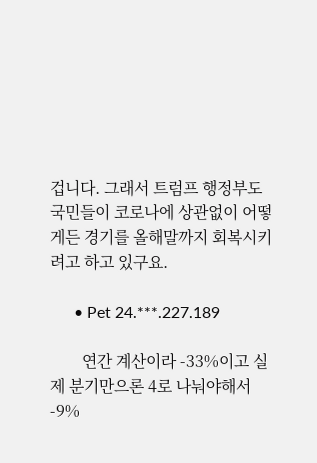겁니다. 그래서 트럼프 행정부도 국민들이 코로나에 상관없이 어떻게든 경기를 올해말까지 회복시키려고 하고 있구요.

      • Pet 24.***.227.189

        연간 계산이라 -33%이고 실제 분기만으론 4로 나눠야해서 -9%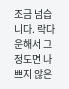조금 넘습니다. 락다운해서 그 정도면 나쁘지 않은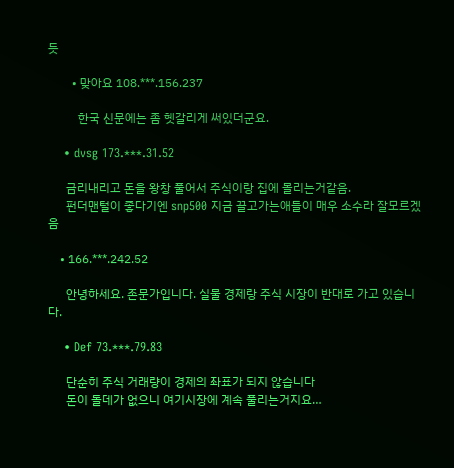듯

        • 맞아요 108.***.156.237

          한국 신문에는 좀 헷갈리게 써있더군요.

    • dvsg 173.***.31.52

      금리내리고 돈을 왕창 풀어서 주식이랑 집에 몰리는거같음.
      펀더맨털이 좋다기엔 snp500 지금 끌고가는애들이 매우 소수라 잘모르겠음

    • 166.***.242.52

      안녕하세요. 존문가입니다. 실물 경제랑 주식 시장이 반대로 가고 있습니다.

    • Def 73.***.79.83

      단순히 주식 거래량이 경제의 좌표가 되지 않습니다
      돈이 돌데가 없으니 여기시장에 계속 풀리는거지요…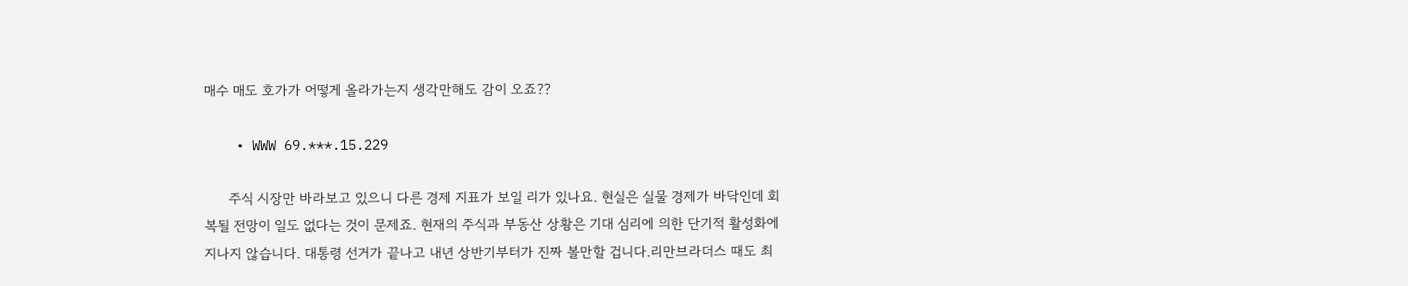매수 매도 호가가 어떻게 올라가는지 생각만해도 감이 오죠??

    • WWW 69.***.15.229

      주식 시장만 바라보고 있으니 다른 경제 지표가 보일 리가 있나요. 현실은 실물 경제가 바닥인데 회복될 전망이 일도 없다는 것이 문제죠. 현재의 주식과 부동산 상황은 기대 심리에 의한 단기적 활성화에 지나지 않습니다. 대통령 선거가 끝나고 내년 상반기부터가 진짜 볼만할 겁니다.리만브라더스 때도 최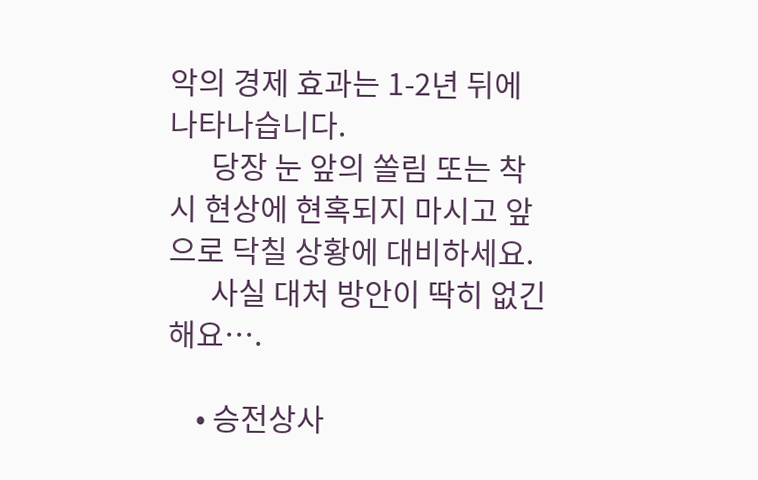악의 경제 효과는 1-2년 뒤에 나타나습니다.
      당장 눈 앞의 쏠림 또는 착시 현상에 현혹되지 마시고 앞으로 닥칠 상황에 대비하세요.
      사실 대처 방안이 딱히 없긴 해요….

    • 승전상사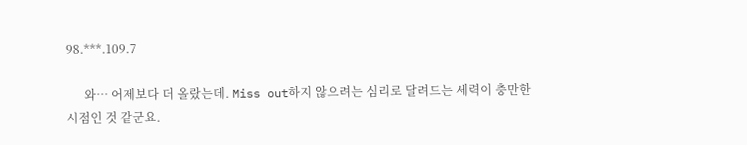98.***.109.7

      와… 어제보다 더 올랐는데. Miss out하지 않으려는 심리로 달려드는 세력이 충만한 시점인 것 같군요.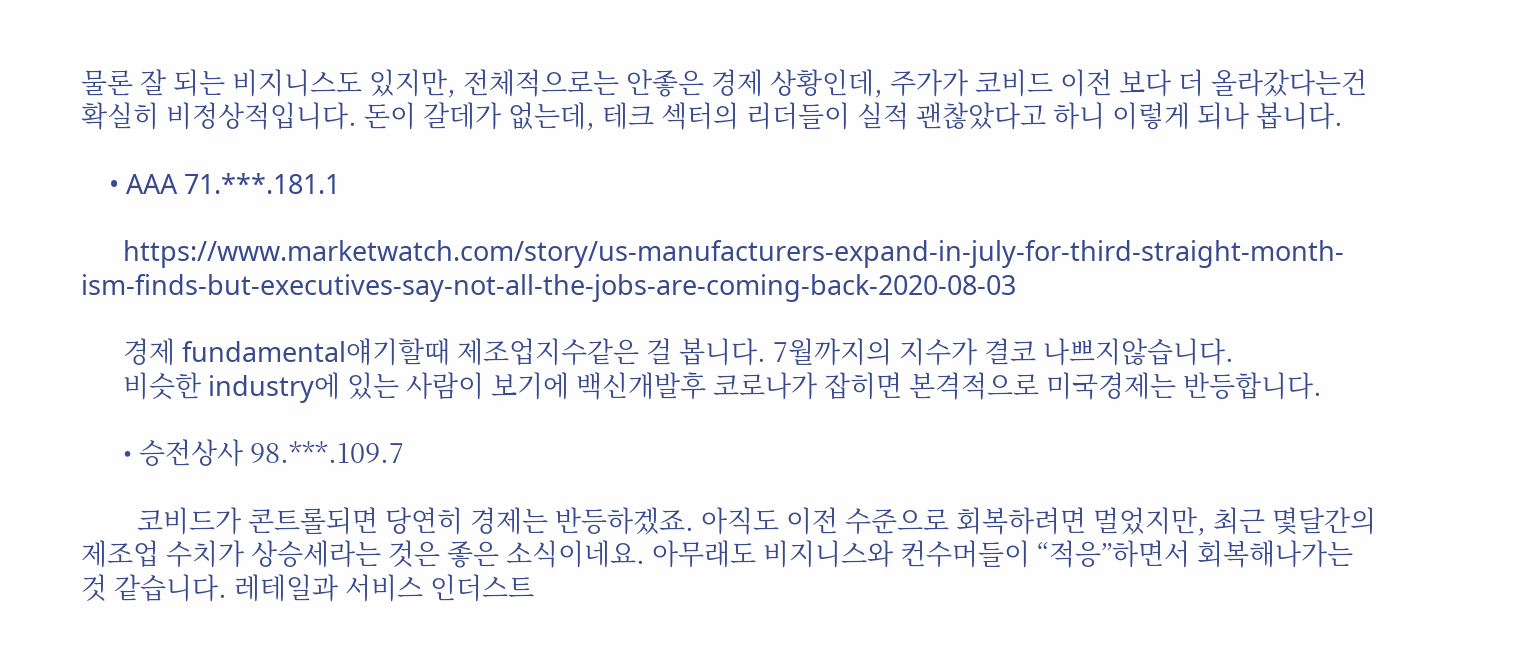물론 잘 되는 비지니스도 있지만, 전체적으로는 안좋은 경제 상황인데, 주가가 코비드 이전 보다 더 올라갔다는건 확실히 비정상적입니다. 돈이 갈데가 없는데, 테크 섹터의 리더들이 실적 괜찮았다고 하니 이렇게 되나 봅니다.

    • AAA 71.***.181.1

      https://www.marketwatch.com/story/us-manufacturers-expand-in-july-for-third-straight-month-ism-finds-but-executives-say-not-all-the-jobs-are-coming-back-2020-08-03

      경제 fundamental얘기할때 제조업지수같은 걸 봅니다. 7월까지의 지수가 결코 나쁘지않습니다.
      비슷한 industry에 있는 사람이 보기에 백신개발후 코로나가 잡히면 본격적으로 미국경제는 반등합니다.

      • 승전상사 98.***.109.7

        코비드가 콘트롤되면 당연히 경제는 반등하겠죠. 아직도 이전 수준으로 회복하려면 멀었지만, 최근 몇달간의 제조업 수치가 상승세라는 것은 좋은 소식이네요. 아무래도 비지니스와 컨수머들이 “적응”하면서 회복해나가는 것 같습니다. 레테일과 서비스 인더스트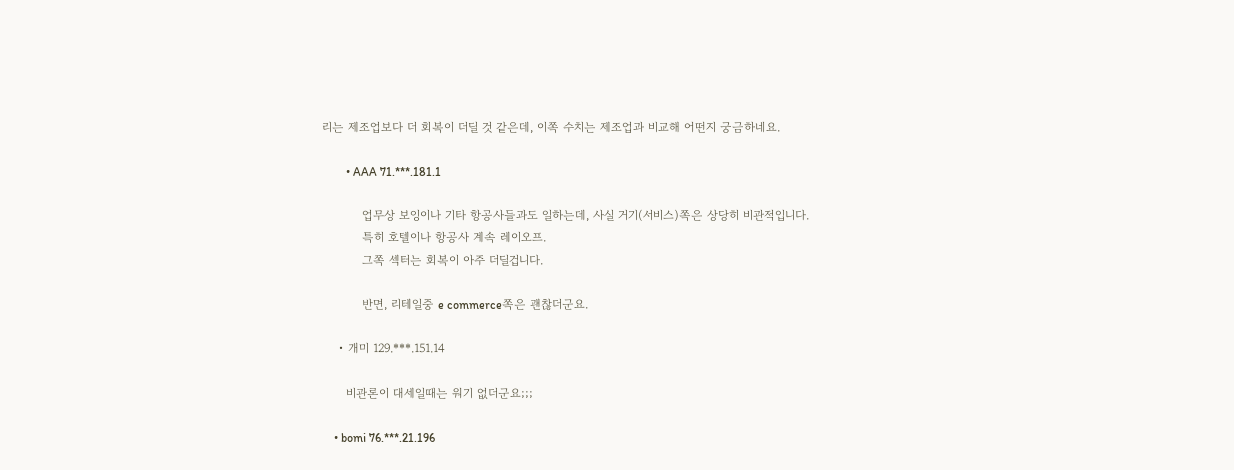리는 제조업보다 더 회복이 더딜 것 같은데, 이쪽 수치는 제조업과 비교해 어떤지 궁금하네요.

        • AAA 71.***.181.1

          업무상 보잉이나 기타 항공사들과도 일하는데, 사실 거기(서비스)쪽은 상당히 비관적입니다.
          특히 호텔이나 항공사 계속 레이오프.
          그쪽 섹터는 회복이 아주 더딜겁니다.

          반면, 리테일중 e commerce쪽은 괜찮더군요.

    • 개미 129.***.151.14

      비관론이 대세일때는 워기 없더군요;;;

    • bomi 76.***.21.196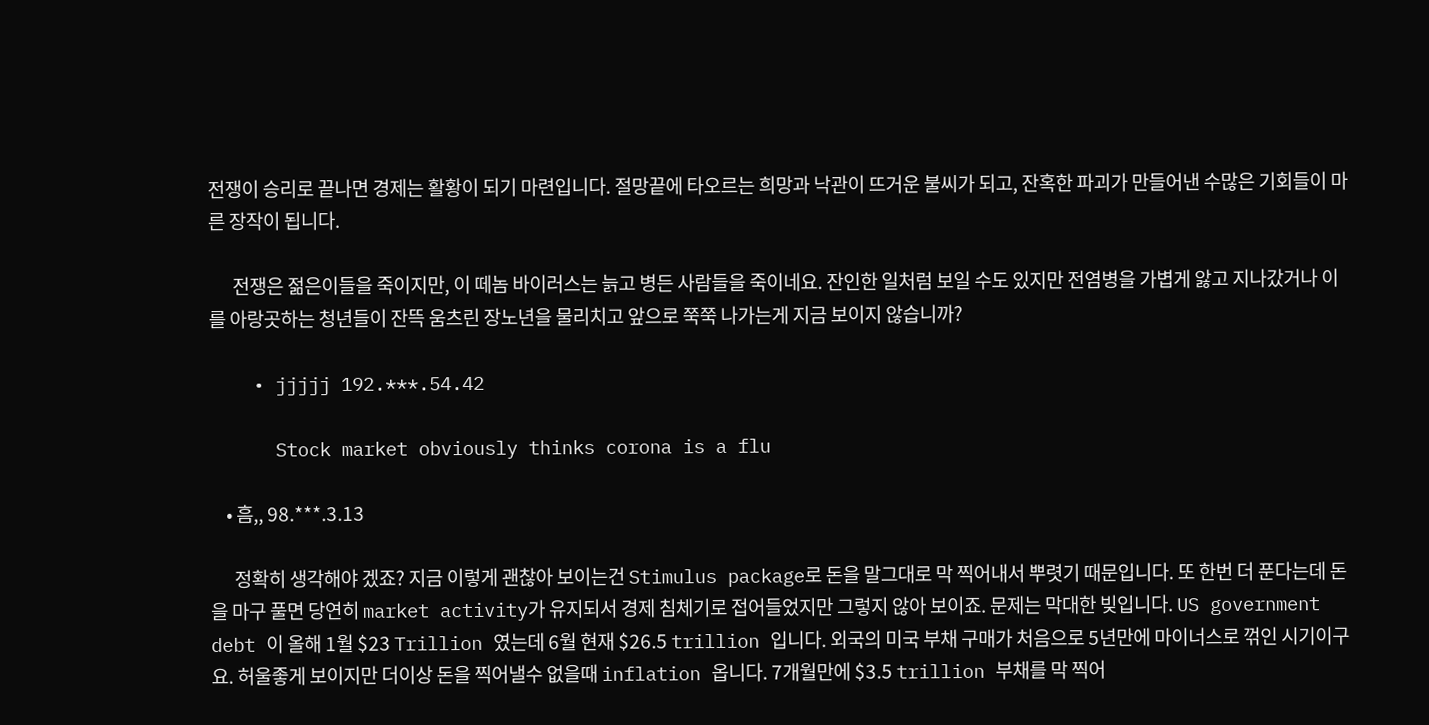전쟁이 승리로 끝나면 경제는 활황이 되기 마련입니다. 절망끝에 타오르는 희망과 낙관이 뜨거운 불씨가 되고, 잔혹한 파괴가 만들어낸 수많은 기회들이 마른 장작이 됩니다.

      전쟁은 젊은이들을 죽이지만, 이 떼놈 바이러스는 늙고 병든 사람들을 죽이네요. 잔인한 일처럼 보일 수도 있지만 전염병을 가볍게 앓고 지나갔거나 이를 아랑곳하는 청년들이 잔뜩 움츠린 장노년을 물리치고 앞으로 쭉쭉 나가는게 지금 보이지 않습니까?

    • jjjjj 192.***.54.42

      Stock market obviously thinks corona is a flu

    • 흠,, 98.***.3.13

      정확히 생각해야 겠죠? 지금 이렇게 괜찮아 보이는건 Stimulus package로 돈을 말그대로 막 찍어내서 뿌렷기 때문입니다. 또 한번 더 푼다는데 돈을 마구 풀면 당연히 market activity가 유지되서 경제 침체기로 접어들었지만 그렇지 않아 보이죠. 문제는 막대한 빚입니다. US government debt 이 올해 1월 $23 Trillion 였는데 6월 현재 $26.5 trillion 입니다. 외국의 미국 부채 구매가 처음으로 5년만에 마이너스로 꺾인 시기이구요. 허울좋게 보이지만 더이상 돈을 찍어낼수 없을때 inflation 옵니다. 7개월만에 $3.5 trillion 부채를 막 찍어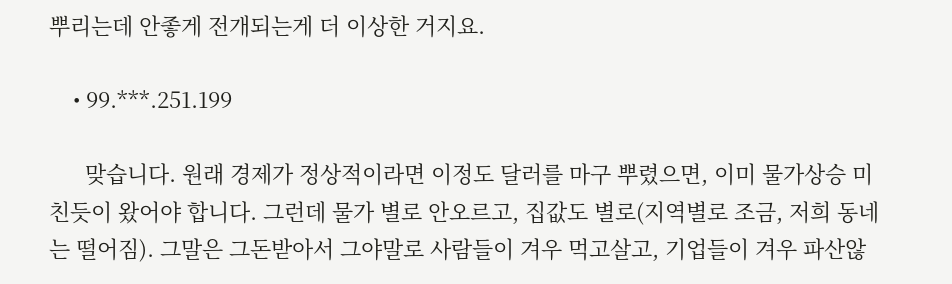뿌리는데 안좋게 전개되는게 더 이상한 거지요.

    • 99.***.251.199

      맞습니다. 원래 경제가 정상적이라면 이정도 달러를 마구 뿌렸으면, 이미 물가상승 미친듯이 왔어야 합니다. 그런데 물가 별로 안오르고, 집값도 별로(지역별로 조금, 저희 동네는 떨어짐). 그말은 그돈받아서 그야말로 사람들이 겨우 먹고살고, 기업들이 겨우 파산않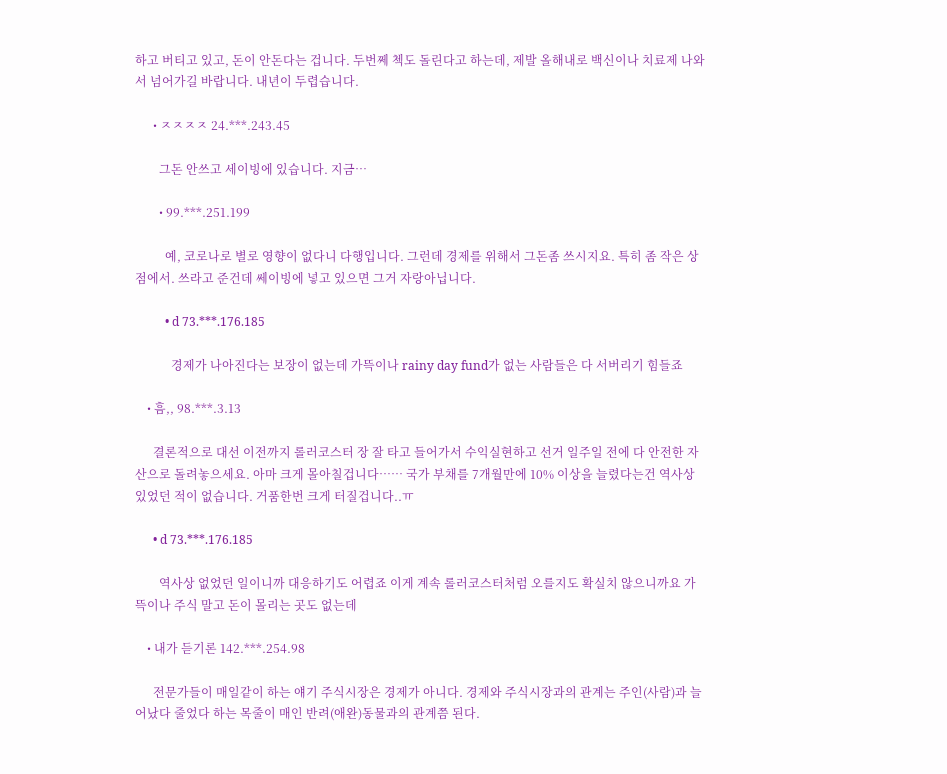하고 버티고 있고, 돈이 안돈다는 겁니다. 두번쩨 첵도 돌린다고 하는데, 제발 올해내로 백신이나 치료제 나와서 넘어가길 바랍니다. 내년이 두렵습니다.

      • ㅈㅈㅈㅈ 24.***.243.45

        그돈 안쓰고 세이빙에 있습니다. 지금…

        • 99.***.251.199

          예, 코로나로 별로 영향이 없다니 다행입니다. 그런데 경제를 위해서 그돈좀 쓰시지요. 특히 좀 작은 상점에서. 쓰라고 준건데 쎄이빙에 넣고 있으면 그거 자랑아닙니다.

          • d 73.***.176.185

            경제가 나아진다는 보장이 없는데 가뜩이나 rainy day fund가 없는 사람들은 다 서버리기 힘들죠

    • 흠,, 98.***.3.13

      결론적으로 대선 이전까지 롤러코스터 장 잘 타고 들어가서 수익실현하고 선거 일주일 전에 다 안전한 자산으로 돌려놓으세요. 아마 크게 몰아칠겁니다…… 국가 부채를 7개월만에 10% 이상을 늘렸다는건 역사상 있었던 적이 없습니다. 거품한번 크게 터질겁니다..ㅠ

      • d 73.***.176.185

        역사상 없었던 일이니까 대응하기도 어렵죠 이게 계속 롤러코스터처럼 오를지도 확실치 않으니까요 가뜩이나 주식 말고 돈이 몰리는 곳도 없는데

    • 내가 듣기론 142.***.254.98

      전문가들이 매일같이 하는 얘기 주식시장은 경제가 아니다. 경제와 주식시장과의 관계는 주인(사람)과 늘어났다 줄었다 하는 목줄이 매인 반려(애완)동물과의 관계쯤 된다.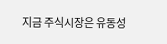지금 주식시장은 유동성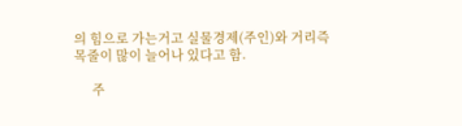의 힘으로 가는거고 실물경제(주인)와 거리즉 목줄이 많이 늘어나 있다고 함.

      주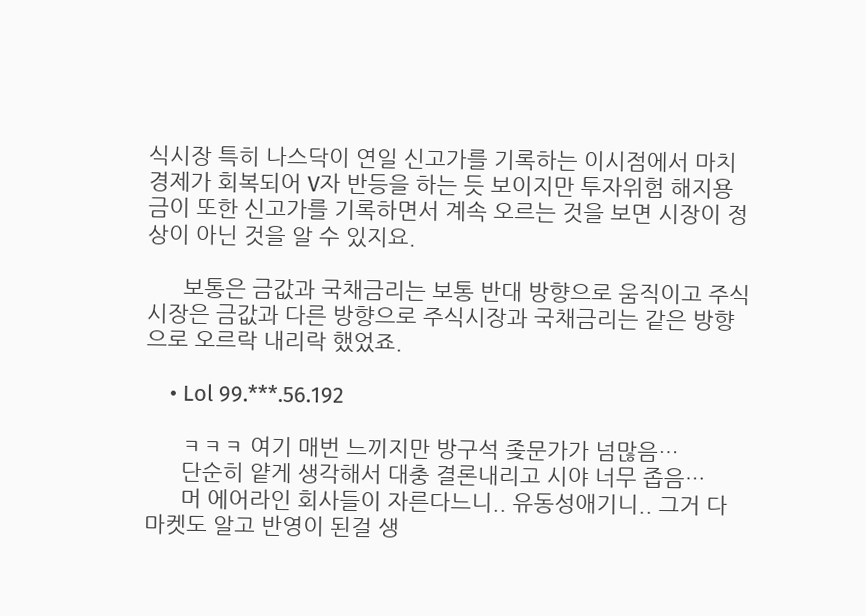식시장 특히 나스닥이 연일 신고가를 기록하는 이시점에서 마치 경제가 회복되어 V자 반등을 하는 듯 보이지만 투자위험 해지용 금이 또한 신고가를 기록하면서 계속 오르는 것을 보면 시장이 정상이 아닌 것을 알 수 있지요.

      보통은 금값과 국채금리는 보통 반대 방향으로 움직이고 주식시장은 금값과 다른 방향으로 주식시장과 국채금리는 같은 방향으로 오르락 내리락 했었죠.

    • Lol 99.***.56.192

      ㅋㅋㅋ 여기 매번 느끼지만 방구석 좆문가가 넘많음…
      단순히 얕게 생각해서 대충 결론내리고 시야 너무 좁음…
      머 에어라인 회사들이 자른다느니.. 유동성애기니.. 그거 다 마켓도 알고 반영이 된걸 생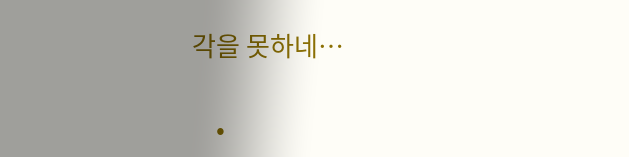각을 못하네…

    •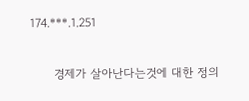174.***.1.251

      경제가 살아난다는것에 대한 정의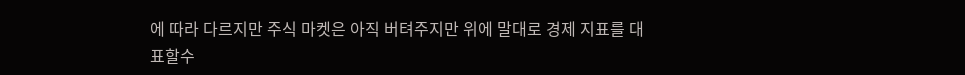에 따라 다르지만 주식 마켓은 아직 버텨주지만 위에 말대로 경제 지표를 대표할수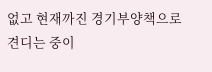없고 현재까진 경기부양책으로 견디는 중이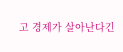고 경제가 살아난다긴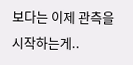보다는 이제 관측을 시작하는게..